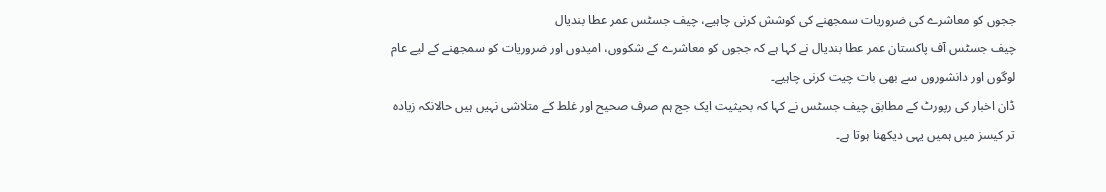ججوں کو معاشرے کی ضروریات سمجھنے کی کوشش کرنی چاہیے، چیف جسٹس عمر عطا بندیال
چیف جسٹس آف پاکستان عمر عطا بندیال نے کہا ہے کہ ججوں کو معاشرے کے شکووں، امیدوں اور ضروریات کو سمجھنے کے لیے عام لوگوں اور دانشوروں سے بھی بات چیت کرنی چاہیے۔
ڈان اخبار کی رپورٹ کے مطابق چیف جسٹس نے کہا کہ بحیثیت ایک جج ہم صرف صحیح اور غلط کے متلاشی نہیں ہیں حالانکہ زیادہ تر کیسز میں ہمیں یہی دیکھنا ہوتا ہے۔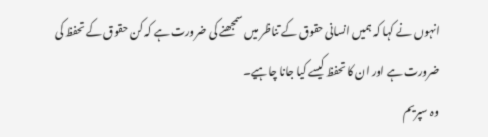انہوں نے کہا کہ ہمیں انسانی حقوق کے تناظر میں سمجھنے کی ضرورت ہے کہ کن حقوق کے تحفظ کی ضرورت ہے اور ان کا تحفظ کیسے کیا جانا چاہیے۔
وہ سپریم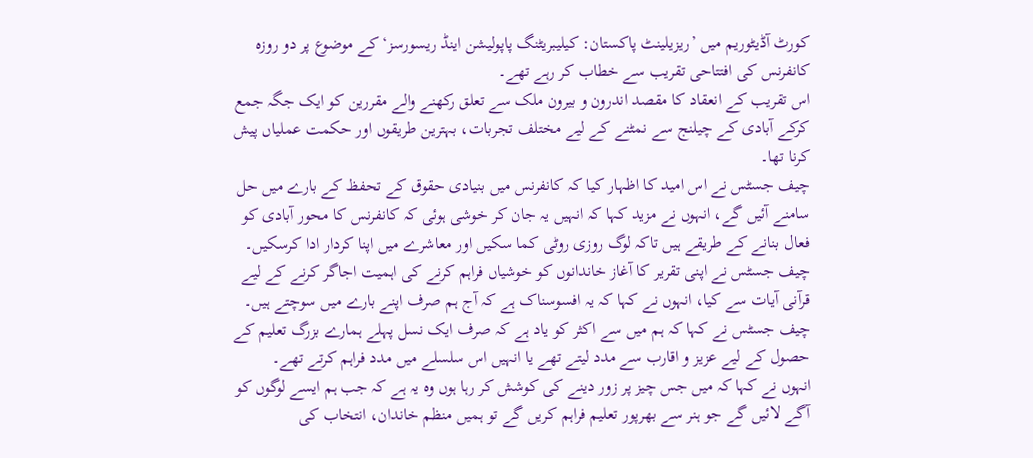کورٹ آڈیٹوریم میں ’ریزیلینٹ پاکستان: کیلیبریٹنگ پاپولیشن اینڈ ریسورسز‘ کے موضوع پر دو روزہ کانفرنس کی افتتاحی تقریب سے خطاب کر رہے تھے۔
اس تقریب کے انعقاد کا مقصد اندرون و بیرون ملک سے تعلق رکھنے والے مقررین کو ایک جگہ جمع کرکے آبادی کے چیلنج سے نمٹنے کے لیے مختلف تجربات، بہترین طریقوں اور حکمت عملیاں پیش کرنا تھا۔
چیف جسٹس نے اس امید کا اظہار کیا کہ کانفرنس میں بنیادی حقوق کے تحفظ کے بارے میں حل سامنے آئیں گے، انہوں نے مزید کہا کہ انہیں یہ جان کر خوشی ہوئی کہ کانفرنس کا محور آبادی کو فعال بنانے کے طریقے ہیں تاکہ لوگ روزی روٹی کما سکیں اور معاشرے میں اپنا کردار ادا کرسکیں۔
چیف جسٹس نے اپنی تقریر کا آغاز خاندانوں کو خوشیاں فراہم کرنے کی اہمیت اجاگر کرنے کے لیے قرآنی آیات سے کیا، انہوں نے کہا کہ یہ افسوسناک ہے کہ آج ہم صرف اپنے بارے میں سوچتے ہیں۔
چیف جسٹس نے کہا کہ ہم میں سے اکثر کو یاد ہے کہ صرف ایک نسل پہلے ہمارے بزرگ تعلیم کے حصول کے لیے عزیز و اقارب سے مدد لیتے تھے یا انہیں اس سلسلے میں مدد فراہم کرتے تھے۔
انہوں نے کہا کہ میں جس چیز پر زور دینے کی کوشش کر رہا ہوں وہ یہ ہے کہ جب ہم ایسے لوگوں کو آگے لائیں گے جو ہنر سے بھرپور تعلیم فراہم کریں گے تو ہمیں منظم خاندان، انتخاب کی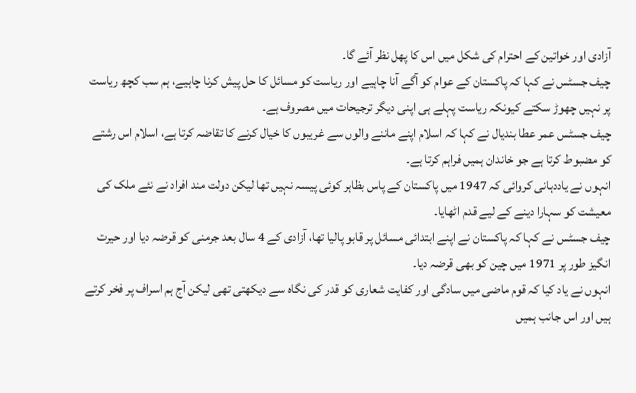آزادی اور خواتین کے احترام کی شکل میں اس کا پھل نظر آئے گا۔
چیف جسٹس نے کہا کہ پاکستان کے عوام کو آگے آنا چاہیے اور ریاست کو مسائل کا حل پیش کرنا چاہیے، ہم سب کچھ ریاست پر نہیں چھوڑ سکتے کیونکہ ریاست پہلے ہی اپنی دیگر ترجیحات میں مصروف ہے۔
چیف جسٹس عمر عطا بندیال نے کہا کہ اسلام اپنے ماننے والوں سے غریبوں کا خیال کرنے کا تقاضہ کرتا ہے، اسلام اس رشتے کو مضبوط کرتا ہے جو خاندان ہمیں فراہم کرتا ہے۔
انہوں نے یاددہانی کروائی کہ 1947 میں پاکستان کے پاس بظاہر کوئی پیسہ نہیں تھا لیکن دولت مند افراد نے نئے ملک کی معیشت کو سہارا دینے کے لیے قدم اٹھایا۔
چیف جسٹس نے کہا کہ پاکستان نے اپنے ابتدائی مسائل پر قابو پالیا تھا، آزادی کے 4 سال بعد جرمنی کو قرضہ دیا اور حیرت انگیز طور پر 1971 میں چین کو بھی قرضہ دیا۔
انہوں نے یاد کیا کہ قوم ماضی میں سادگی اور کفایت شعاری کو قدر کی نگاہ سے دیکھتی تھی لیکن آج ہم اسراف پر فخر کرتے ہیں اور اس جانب ہمیں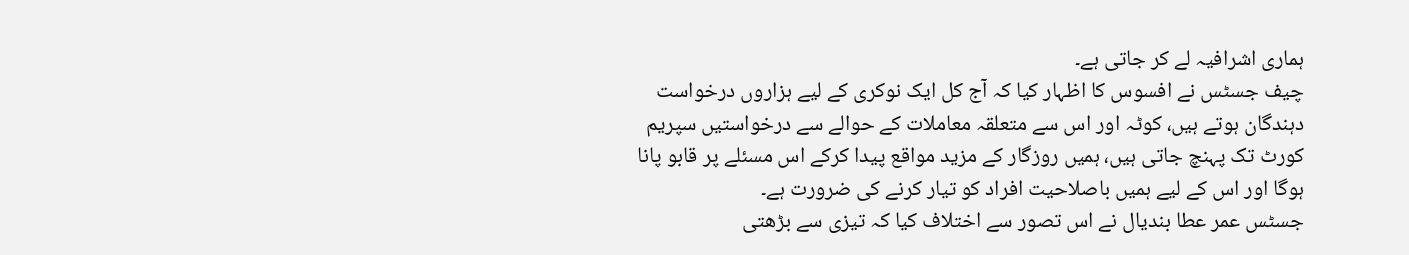ہماری اشرافیہ لے کر جاتی ہے۔
چیف جسٹس نے افسوس کا اظہار کیا کہ آج کل ایک نوکری کے لیے ہزاروں درخواست دہندگان ہوتے ہیں، کوٹہ اور اس سے متعلقہ معاملات کے حوالے سے درخواستیں سپریم کورٹ تک پہنچ جاتی ہیں، ہمیں روزگار کے مزید مواقع پیدا کرکے اس مسئلے پر قابو پانا ہوگا اور اس کے لیے ہمیں باصلاحیت افراد کو تیار کرنے کی ضرورت ہے۔
جسٹس عمر عطا بندیال نے اس تصور سے اختلاف کیا کہ تیزی سے بڑھتی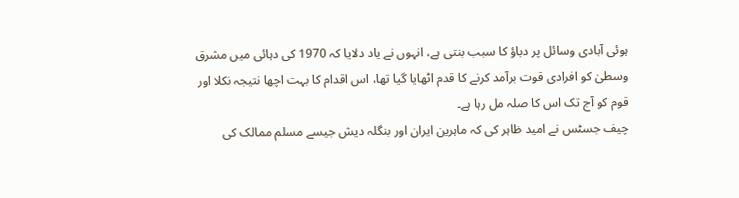ہوئی آبادی وسائل پر دباؤ کا سبب بنتی ہے، انہوں نے یاد دلایا کہ 1970 کی دہائی میں مشرق وسطیٰ کو افرادی قوت برآمد کرنے کا قدم اٹھایا گیا تھا، اس اقدام کا بہت اچھا نتیجہ نکلا اور قوم کو آج تک اس کا صلہ مل رہا ہے۔
چیف جسٹس نے امید ظاہر کی کہ ماہرین ایران اور بنگلہ دیش جیسے مسلم ممالک کی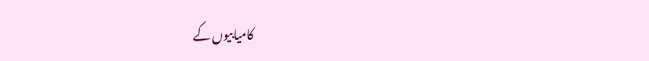کامیابیوں کے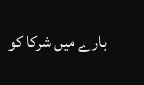بارے میں شرکا کو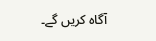آگاہ کریں گے۔